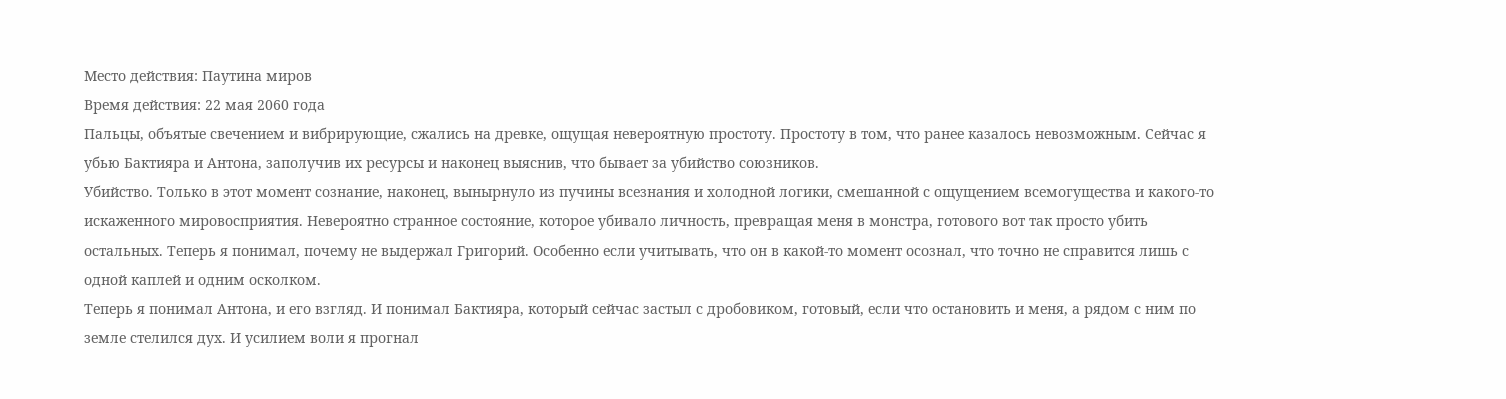Место действия: Паутина миров
Время действия: 22 мая 2060 года
Пальцы, объятые свечением и вибрирующие, сжались на древке, ощущая невероятную простоту. Простоту в том, что ранее казалось невозможным. Сейчас я убью Бактияра и Антона, заполучив их ресурсы и наконец выяснив, что бывает за убийство союзников.
Убийство. Только в этот момент сознание, наконец, вынырнуло из пучины всезнания и холодной логики, смешанной с ощущением всемогущества и какого-то искаженного мировосприятия. Невероятно странное состояние, которое убивало личность, превращая меня в монстра, готового вот так просто убить остальных. Теперь я понимал, почему не выдержал Григорий. Особенно если учитывать, что он в какой-то момент осознал, что точно не справится лишь с одной каплей и одним осколком.
Теперь я понимал Антона, и его взгляд. И понимал Бактияра, который сейчас застыл с дробовиком, готовый, если что остановить и меня, а рядом с ним по земле стелился дух. И усилием воли я прогнал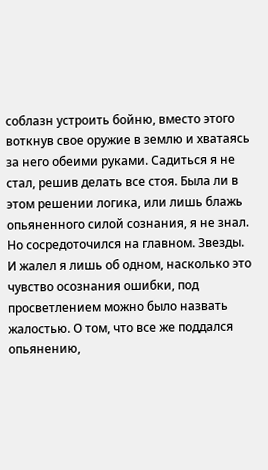соблазн устроить бойню, вместо этого воткнув свое оружие в землю и хватаясь за него обеими руками. Садиться я не стал, решив делать все стоя. Была ли в этом решении логика, или лишь блажь опьяненного силой сознания, я не знал. Но сосредоточился на главном. Звезды.
И жалел я лишь об одном, насколько это чувство осознания ошибки, под просветлением можно было назвать жалостью. О том, что все же поддался опьянению,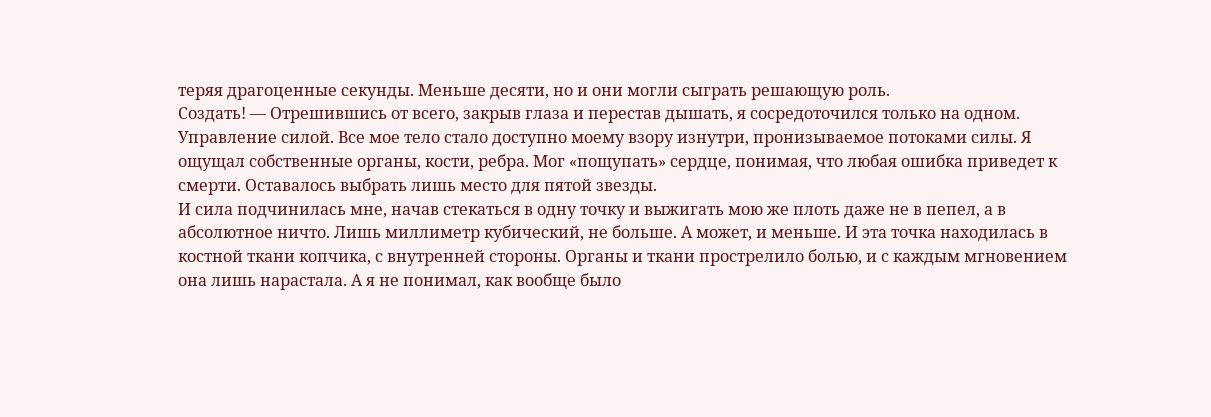теряя драгоценные секунды. Меньше десяти, но и они могли сыграть решающую роль.
Создать! — Отрешившись от всего, закрыв глаза и перестав дышать, я сосредоточился только на одном. Управление силой. Все мое тело стало доступно моему взору изнутри, пронизываемое потоками силы. Я ощущал собственные органы, кости, ребра. Мог «пощупать» сердце, понимая, что любая ошибка приведет к смерти. Оставалось выбрать лишь место для пятой звезды.
И сила подчинилась мне, начав стекаться в одну точку и выжигать мою же плоть даже не в пепел, а в абсолютное ничто. Лишь миллиметр кубический, не больше. А может, и меньше. И эта точка находилась в костной ткани копчика, с внутренней стороны. Органы и ткани прострелило болью, и с каждым мгновением она лишь нарастала. А я не понимал, как вообще было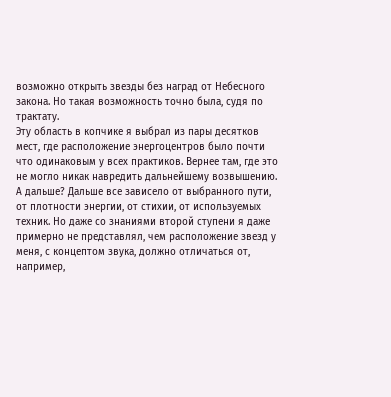возможно открыть звезды без наград от Небесного закона. Но такая возможность точно была, судя по трактату.
Эту область в копчике я выбрал из пары десятков мест, где расположение энергоцентров было почти что одинаковым у всех практиков. Вернее там, где это не могло никак навредить дальнейшему возвышению. А дальше? Дальше все зависело от выбранного пути, от плотности энергии, от стихии, от используемых техник. Но даже со знаниями второй ступени я даже примерно не представлял, чем расположение звезд у меня, с концептом звука, должно отличаться от, например,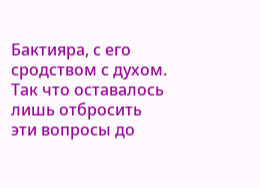Бактияра, с его сродством с духом. Так что оставалось лишь отбросить эти вопросы до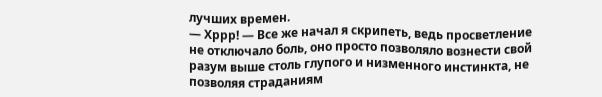лучших времен.
— Хррр! — Все же начал я скрипеть, ведь просветление не отключало боль, оно просто позволяло вознести свой разум выше столь глупого и низменного инстинкта, не позволяя страданиям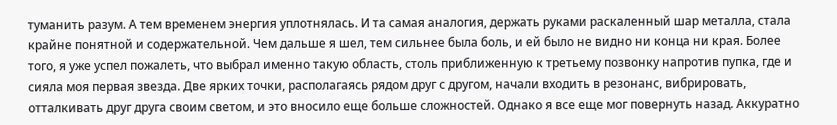туманить разум. А тем временем энергия уплотнялась. И та самая аналогия, держать руками раскаленный шар металла, стала крайне понятной и содержательной. Чем дальше я шел, тем сильнее была боль, и ей было не видно ни конца ни края. Более того, я уже успел пожалеть, что выбрал именно такую область, столь приближенную к третьему позвонку напротив пупка, где и сияла моя первая звезда. Две ярких точки, располагаясь рядом друг с другом, начали входить в резонанс, вибрировать, отталкивать друг друга своим светом, и это вносило еще больше сложностей. Однако я все еще мог повернуть назад. Аккуратно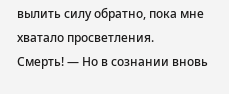вылить силу обратно, пока мне хватало просветления.
Смерть! — Но в сознании вновь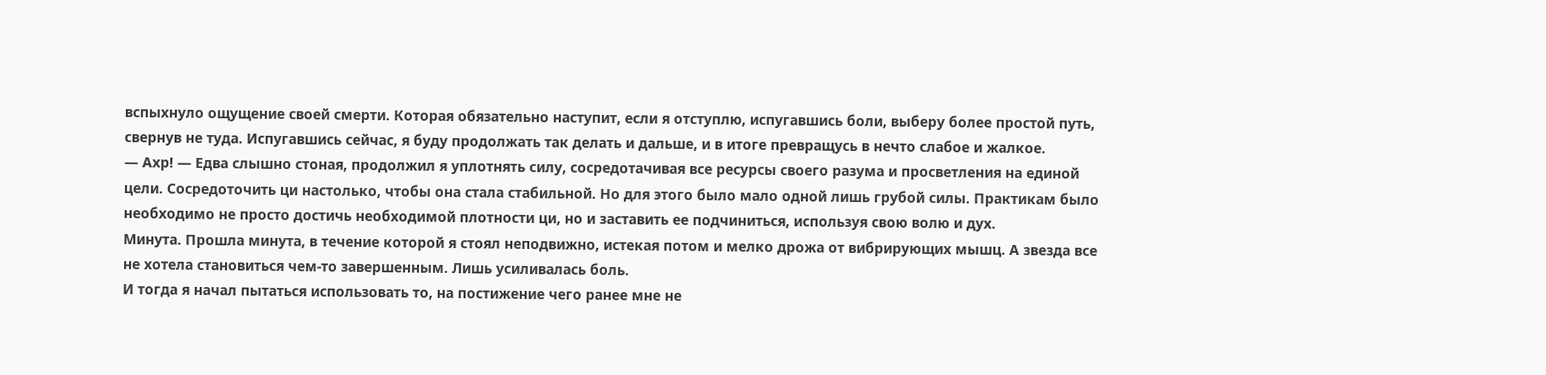вспыхнуло ощущение своей смерти. Которая обязательно наступит, если я отступлю, испугавшись боли, выберу более простой путь, свернув не туда. Испугавшись сейчас, я буду продолжать так делать и дальше, и в итоге превращусь в нечто слабое и жалкое.
— Ахр! — Едва слышно стоная, продолжил я уплотнять силу, сосредотачивая все ресурсы своего разума и просветления на единой цели. Сосредоточить ци настолько, чтобы она стала стабильной. Но для этого было мало одной лишь грубой силы. Практикам было необходимо не просто достичь необходимой плотности ци, но и заставить ее подчиниться, используя свою волю и дух.
Минута. Прошла минута, в течение которой я стоял неподвижно, истекая потом и мелко дрожа от вибрирующих мышц. А звезда все не хотела становиться чем-то завершенным. Лишь усиливалась боль.
И тогда я начал пытаться использовать то, на постижение чего ранее мне не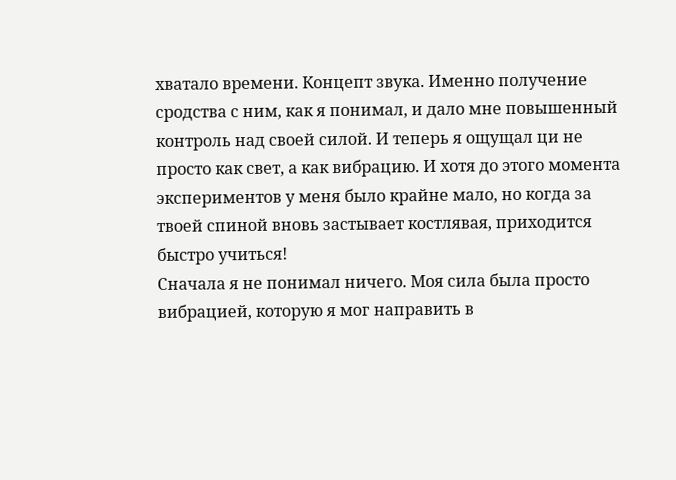хватало времени. Концепт звука. Именно получение сродства с ним, как я понимал, и дало мне повышенный контроль над своей силой. И теперь я ощущал ци не просто как свет, а как вибрацию. И хотя до этого момента экспериментов у меня было крайне мало, но когда за твоей спиной вновь застывает костлявая, приходится быстро учиться!
Сначала я не понимал ничего. Моя сила была просто вибрацией, которую я мог направить в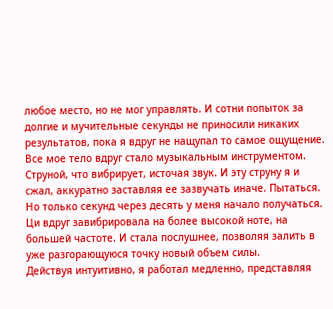любое место, но не мог управлять. И сотни попыток за долгие и мучительные секунды не приносили никаких результатов, пока я вдруг не нащупал то самое ощущение. Все мое тело вдруг стало музыкальным инструментом. Струной, что вибрирует, источая звук. И эту струну я и сжал, аккуратно заставляя ее зазвучать иначе. Пытаться. Но только секунд через десять у меня начало получаться. Ци вдруг завибрировала на более высокой ноте, на большей частоте. И стала послушнее, позволяя залить в уже разгорающуюся точку новый объем силы.
Действуя интуитивно, я работал медленно, представляя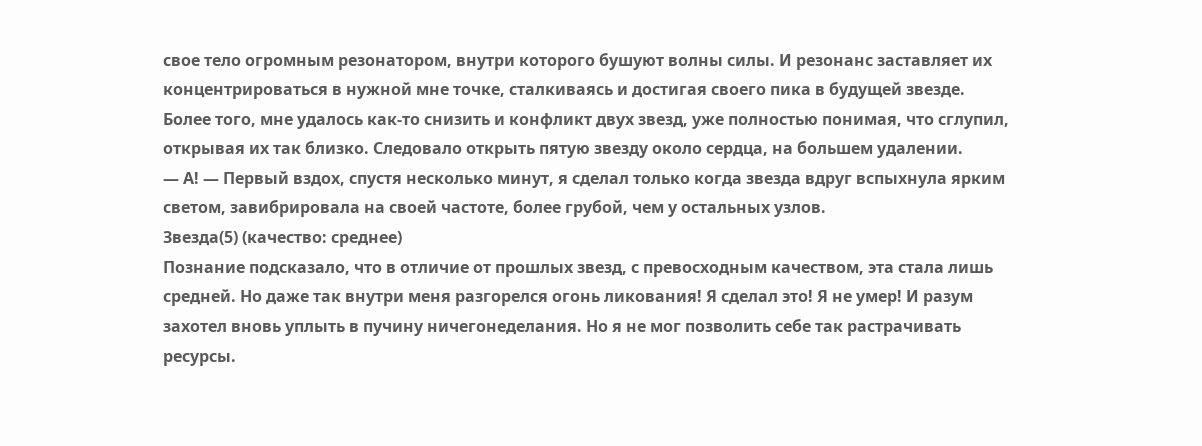свое тело огромным резонатором, внутри которого бушуют волны силы. И резонанс заставляет их концентрироваться в нужной мне точке, сталкиваясь и достигая своего пика в будущей звезде. Более того, мне удалось как-то снизить и конфликт двух звезд, уже полностью понимая, что сглупил, открывая их так близко. Следовало открыть пятую звезду около сердца, на большем удалении.
— А! — Первый вздох, спустя несколько минут, я сделал только когда звезда вдруг вспыхнула ярким светом, завибрировала на своей частоте, более грубой, чем у остальных узлов.
Звезда(5) (качество: среднее)
Познание подсказало, что в отличие от прошлых звезд, с превосходным качеством, эта стала лишь средней. Но даже так внутри меня разгорелся огонь ликования! Я сделал это! Я не умер! И разум захотел вновь уплыть в пучину ничегонеделания. Но я не мог позволить себе так растрачивать ресурсы.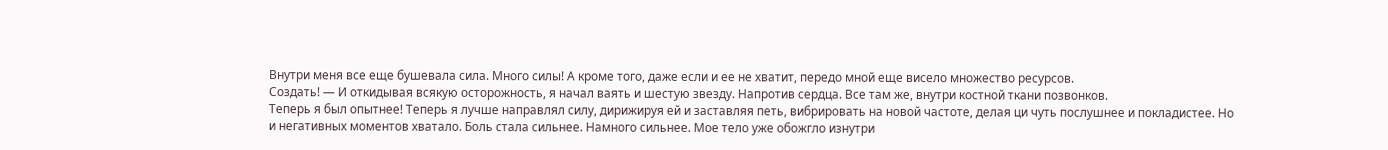Внутри меня все еще бушевала сила. Много силы! А кроме того, даже если и ее не хватит, передо мной еще висело множество ресурсов.
Создать! — И откидывая всякую осторожность, я начал ваять и шестую звезду. Напротив сердца. Все там же, внутри костной ткани позвонков.
Теперь я был опытнее! Теперь я лучше направлял силу, дирижируя ей и заставляя петь, вибрировать на новой частоте, делая ци чуть послушнее и покладистее. Но и негативных моментов хватало. Боль стала сильнее. Намного сильнее. Мое тело уже обожгло изнутри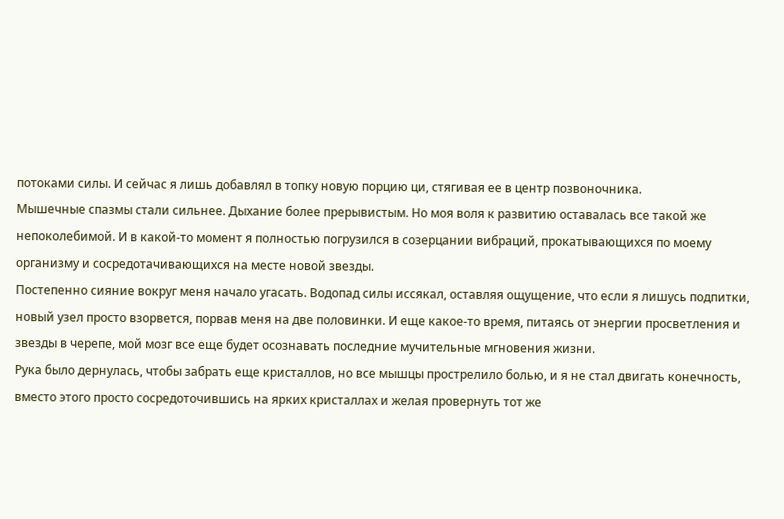потоками силы. И сейчас я лишь добавлял в топку новую порцию ци, стягивая ее в центр позвоночника.
Мышечные спазмы стали сильнее. Дыхание более прерывистым. Но моя воля к развитию оставалась все такой же непоколебимой. И в какой-то момент я полностью погрузился в созерцании вибраций, прокатывающихся по моему организму и сосредотачивающихся на месте новой звезды.
Постепенно сияние вокруг меня начало угасать. Водопад силы иссякал, оставляя ощущение, что если я лишусь подпитки, новый узел просто взорвется, порвав меня на две половинки. И еще какое-то время, питаясь от энергии просветления и звезды в черепе, мой мозг все еще будет осознавать последние мучительные мгновения жизни.
Рука было дернулась, чтобы забрать еще кристаллов, но все мышцы прострелило болью, и я не стал двигать конечность, вместо этого просто сосредоточившись на ярких кристаллах и желая провернуть тот же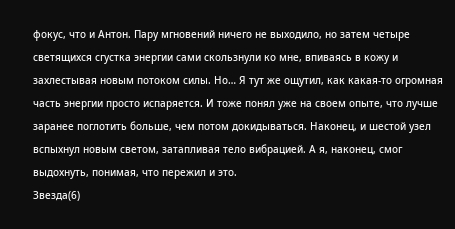фокус, что и Антон. Пару мгновений ничего не выходило, но затем четыре светящихся сгустка энергии сами скользнули ко мне, впиваясь в кожу и захлестывая новым потоком силы. Но… Я тут же ощутил, как какая-то огромная часть энергии просто испаряется. И тоже понял уже на своем опыте, что лучше заранее поглотить больше, чем потом докидываться. Наконец, и шестой узел вспыхнул новым светом, затапливая тело вибрацией. А я, наконец, смог выдохнуть, понимая, что пережил и это.
Звезда(6)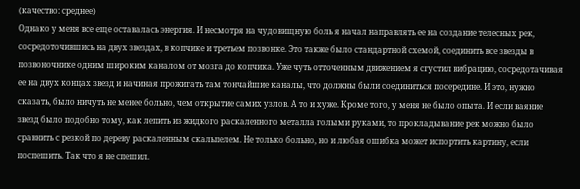(качество: среднее)
Однако у меня все еще оставалась энергия. И несмотря на чудовищную боль я начал направлять ее на создание телесных рек, сосредоточившись на двух звездах, в копчике и третьем позвонке. Это также было стандартной схемой, соединить все звезды в позвоночнике одним широким каналом от мозга до копчика. Уже чуть отточенным движением я сгустил вибрацию, сосредотачивая ее на двух концах звезд и начиная прожигать там тончайшие каналы, что должны были соединиться посередине. И это, нужно сказать, было ничуть не менее больно, чем открытие самих узлов. А то и хуже. Кроме того, у меня не было опыта. И если ваяние звезд было подобно тому, как лепить из жидкого раскаленного металла голыми руками, то прокладывание рек можно было сравнить с резкой по дереву раскаленным скальпелем. Не только больно, но и любая ошибка может испортить картину, если поспешить. Так что я не спешил.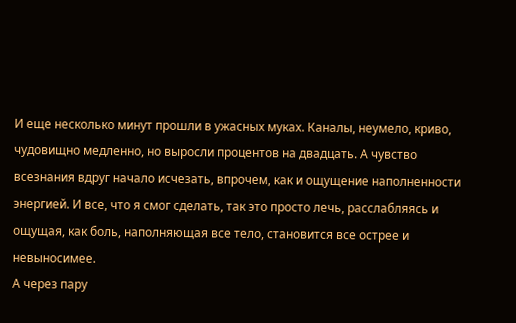И еще несколько минут прошли в ужасных муках. Каналы, неумело, криво, чудовищно медленно, но выросли процентов на двадцать. А чувство всезнания вдруг начало исчезать, впрочем, как и ощущение наполненности энергией. И все, что я смог сделать, так это просто лечь, расслабляясь и ощущая, как боль, наполняющая все тело, становится все острее и невыносимее.
А через пару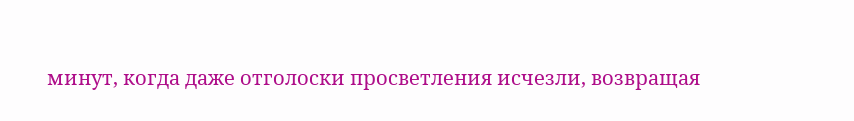минут, когда даже отголоски просветления исчезли, возвращая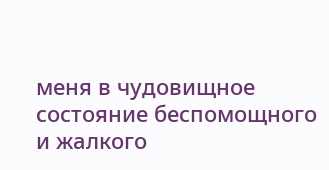меня в чудовищное состояние беспомощного и жалкого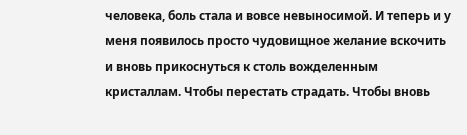человека, боль стала и вовсе невыносимой. И теперь и у меня появилось просто чудовищное желание вскочить и вновь прикоснуться к столь вожделенным кристаллам. Чтобы перестать страдать. Чтобы вновь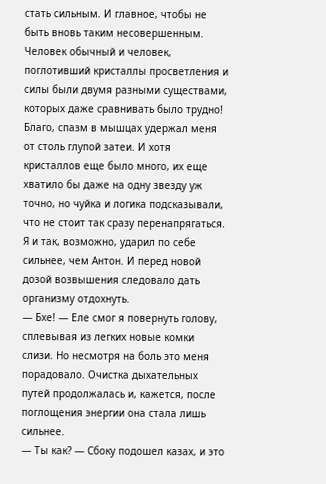стать сильным. И главное, чтобы не быть вновь таким несовершенным. Человек обычный и человек, поглотивший кристаллы просветления и силы были двумя разными существами, которых даже сравнивать было трудно!
Благо, спазм в мышцах удержал меня от столь глупой затеи. И хотя кристаллов еще было много, их еще хватило бы даже на одну звезду уж точно, но чуйка и логика подсказывали, что не стоит так сразу перенапрягаться. Я и так, возможно, ударил по себе сильнее, чем Антон. И перед новой дозой возвышения следовало дать организму отдохнуть.
— Бхе! — Еле смог я повернуть голову, сплевывая из легких новые комки слизи. Но несмотря на боль это меня порадовало. Очистка дыхательных путей продолжалась и, кажется, после поглощения энергии она стала лишь сильнее.
— Ты как? — Сбоку подошел казах, и это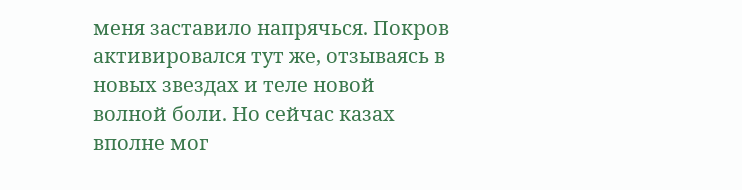меня заставило напрячься. Покров активировался тут же, отзываясь в новых звездах и теле новой волной боли. Но сейчас казах вполне мог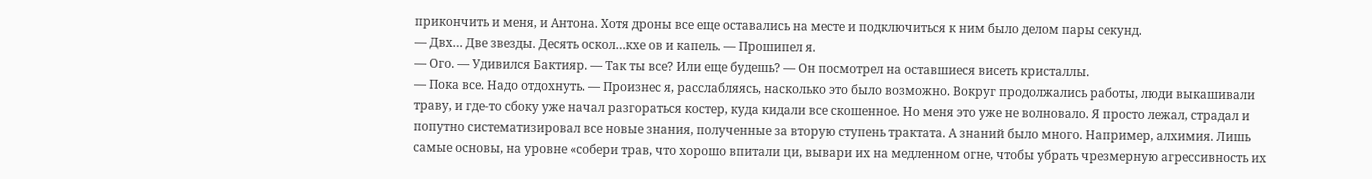прикончить и меня, и Антона. Хотя дроны все еще оставались на месте и подключиться к ним было делом пары секунд.
— Двх… Две звезды. Десять оскол…кхе ов и капель. — Прошипел я.
— Ого. — Удивился Бактияр. — Так ты все? Или еще будешь? — Он посмотрел на оставшиеся висеть кристаллы.
— Пока все. Надо отдохнуть. — Произнес я, расслабляясь, насколько это было возможно. Вокруг продолжались работы, люди выкашивали траву, и где-то сбоку уже начал разгораться костер, куда кидали все скошенное. Но меня это уже не волновало. Я просто лежал, страдал и попутно систематизировал все новые знания, полученные за вторую ступень трактата. А знаний было много. Например, алхимия. Лишь самые основы, на уровне «собери трав, что хорошо впитали ци, вывари их на медленном огне, чтобы убрать чрезмерную агрессивность их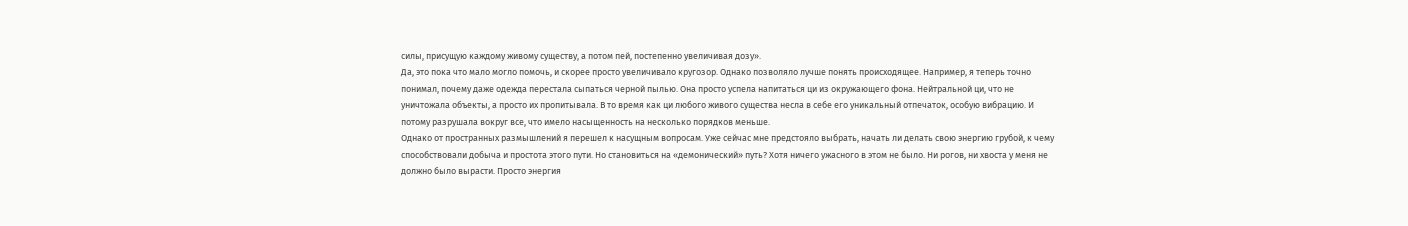силы, присущую каждому живому существу, а потом пей, постепенно увеличивая дозу».
Да, это пока что мало могло помочь, и скорее просто увеличивало кругозор. Однако позволяло лучше понять происходящее. Например, я теперь точно понимал, почему даже одежда перестала сыпаться черной пылью. Она просто успела напитаться ци из окружающего фона. Нейтральной ци, что не уничтожала объекты, а просто их пропитывала. В то время как ци любого живого существа несла в себе его уникальный отпечаток, особую вибрацию. И потому разрушала вокруг все, что имело насыщенность на несколько порядков меньше.
Однако от пространных размышлений я перешел к насущным вопросам. Уже сейчас мне предстояло выбрать, начать ли делать свою энергию грубой, к чему способствовали добыча и простота этого пути. Но становиться на «демонический» путь? Хотя ничего ужасного в этом не было. Ни рогов, ни хвоста у меня не должно было вырасти. Просто энергия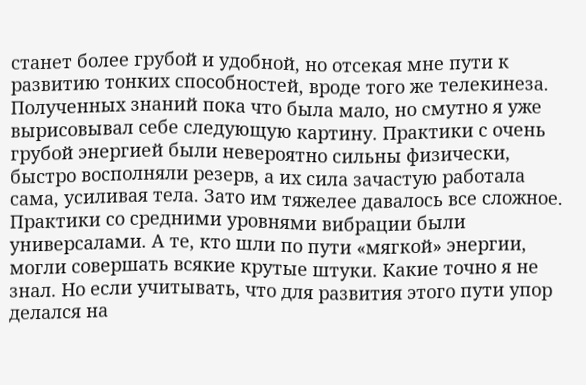станет более грубой и удобной, но отсекая мне пути к развитию тонких способностей, вроде того же телекинеза.
Полученных знаний пока что была мало, но смутно я уже вырисовывал себе следующую картину. Практики с очень грубой энергией были невероятно сильны физически, быстро восполняли резерв, а их сила зачастую работала сама, усиливая тела. Зато им тяжелее давалось все сложное. Практики со средними уровнями вибрации были универсалами. А те, кто шли по пути «мягкой» энергии, могли совершать всякие крутые штуки. Какие точно я не знал. Но если учитывать, что для развития этого пути упор делался на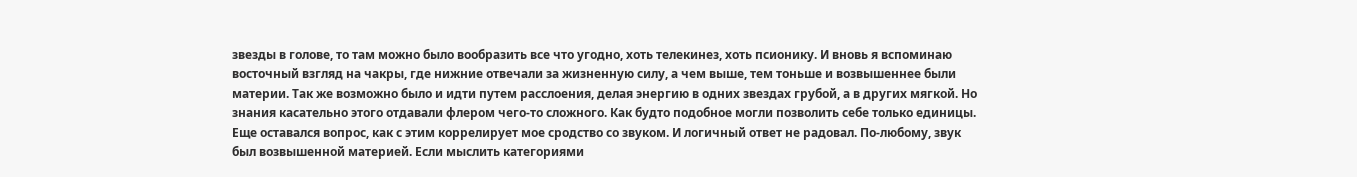звезды в голове, то там можно было вообразить все что угодно, хоть телекинез, хоть псионику. И вновь я вспоминаю восточный взгляд на чакры, где нижние отвечали за жизненную силу, а чем выше, тем тоньше и возвышеннее были материи. Так же возможно было и идти путем расслоения, делая энергию в одних звездах грубой, а в других мягкой. Но знания касательно этого отдавали флером чего-то сложного. Как будто подобное могли позволить себе только единицы.
Еще оставался вопрос, как с этим коррелирует мое сродство со звуком. И логичный ответ не радовал. По-любому, звук был возвышенной материей. Если мыслить категориями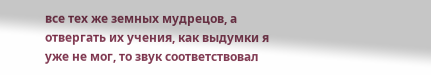все тех же земных мудрецов, а отвергать их учения, как выдумки я уже не мог, то звук соответствовал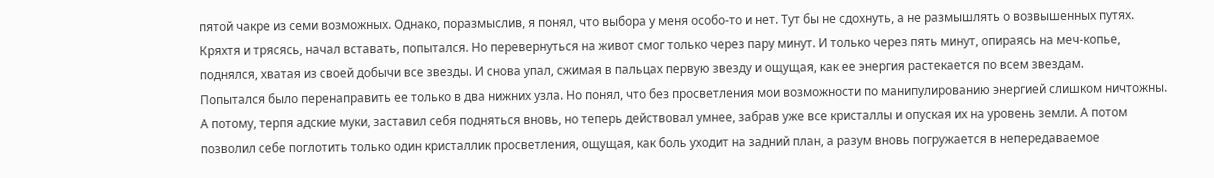пятой чакре из семи возможных. Однако, поразмыслив, я понял, что выбора у меня особо-то и нет. Тут бы не сдохнуть, а не размышлять о возвышенных путях.
Кряхтя и трясясь, начал вставать, попытался. Но перевернуться на живот смог только через пару минут. И только через пять минут, опираясь на меч-копье, поднялся, хватая из своей добычи все звезды. И снова упал, сжимая в пальцах первую звезду и ощущая, как ее энергия растекается по всем звездам.
Попытался было перенаправить ее только в два нижних узла. Но понял, что без просветления мои возможности по манипулированию энергией слишком ничтожны. А потому, терпя адские муки, заставил себя подняться вновь, но теперь действовал умнее, забрав уже все кристаллы и опуская их на уровень земли. А потом позволил себе поглотить только один кристаллик просветления, ощущая, как боль уходит на задний план, а разум вновь погружается в непередаваемое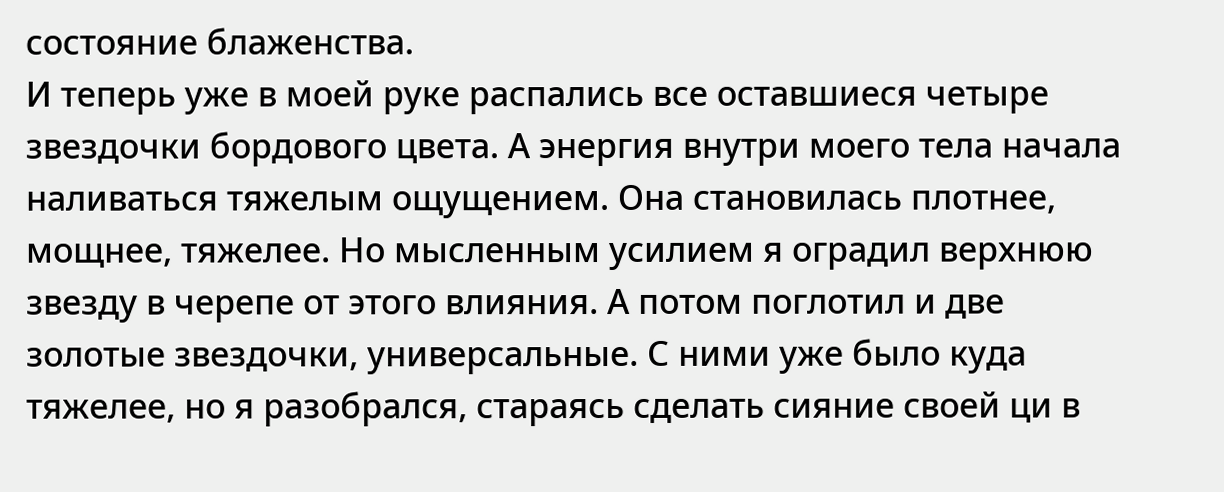состояние блаженства.
И теперь уже в моей руке распались все оставшиеся четыре звездочки бордового цвета. А энергия внутри моего тела начала наливаться тяжелым ощущением. Она становилась плотнее, мощнее, тяжелее. Но мысленным усилием я оградил верхнюю звезду в черепе от этого влияния. А потом поглотил и две золотые звездочки, универсальные. С ними уже было куда тяжелее, но я разобрался, стараясь сделать сияние своей ци в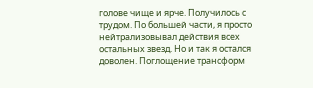голове чище и ярче. Получилось с трудом. По большей части, я просто нейтрализовывал действия всех остальных звезд. Но и так я остался доволен. Поглощение трансформ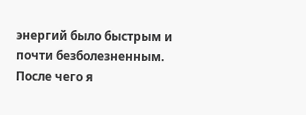энергий было быстрым и почти безболезненным. После чего я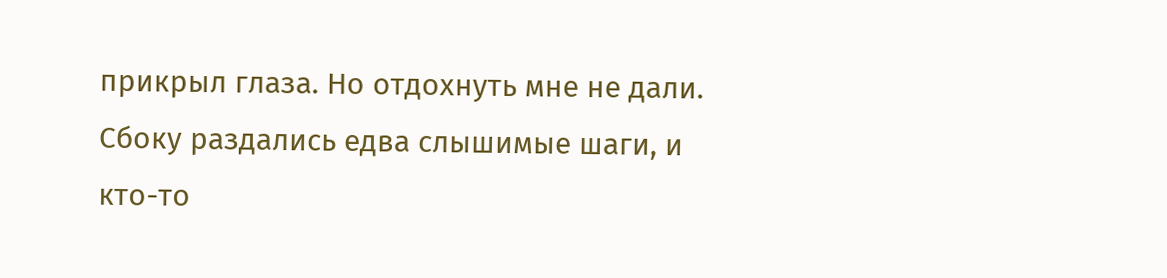прикрыл глаза. Но отдохнуть мне не дали. Сбоку раздались едва слышимые шаги, и кто-то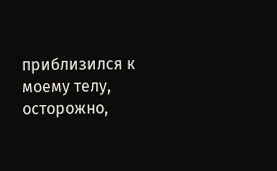приблизился к моему телу, осторожно,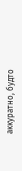аккуратно, будто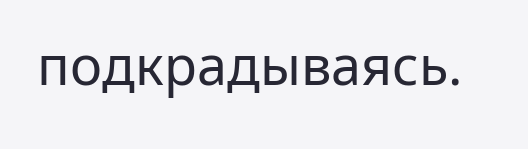подкрадываясь.